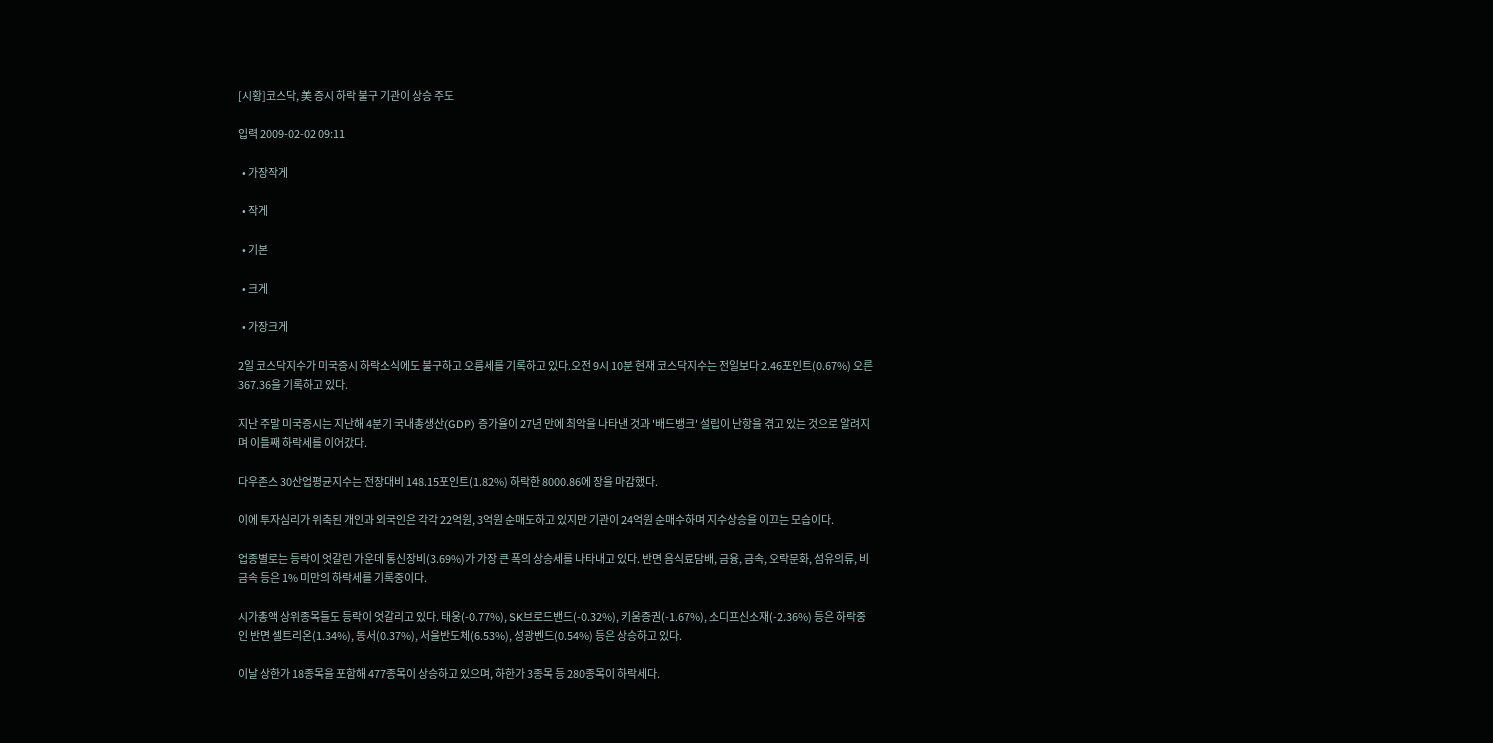[시황]코스닥, 美 증시 하락 불구 기관이 상승 주도

입력 2009-02-02 09:11

  • 가장작게

  • 작게

  • 기본

  • 크게

  • 가장크게

2일 코스닥지수가 미국증시 하락소식에도 불구하고 오름세를 기록하고 있다.오전 9시 10분 현재 코스닥지수는 전일보다 2.46포인트(0.67%) 오른 367.36을 기록하고 있다.

지난 주말 미국증시는 지난해 4분기 국내총생산(GDP) 증가율이 27년 만에 최악을 나타낸 것과 '배드뱅크' 설립이 난항을 겪고 있는 것으로 알려지며 이틀째 하락세를 이어갔다.

다우존스 30산업평균지수는 전장대비 148.15포인트(1.82%) 하락한 8000.86에 장을 마감했다.

이에 투자심리가 위축된 개인과 외국인은 각각 22억원, 3억원 순매도하고 있지만 기관이 24억원 순매수하며 지수상승을 이끄는 모습이다.

업종별로는 등락이 엇갈린 가운데 통신장비(3.69%)가 가장 큰 폭의 상승세를 나타내고 있다. 반면 음식료담배, 금융, 금속, 오락문화, 섬유의류, 비금속 등은 1% 미만의 하락세를 기록중이다.

시가총액 상위종목들도 등락이 엇갈리고 있다. 태웅(-0.77%), SK브로드밴드(-0.32%), 키움증권(-1.67%), 소디프신소재(-2.36%) 등은 하락중인 반면 셀트리온(1.34%), 동서(0.37%), 서울반도체(6.53%), 성광벤드(0.54%) 등은 상승하고 있다.

이날 상한가 18종목을 포함해 477종목이 상승하고 있으며, 하한가 3종목 등 280종목이 하락세다.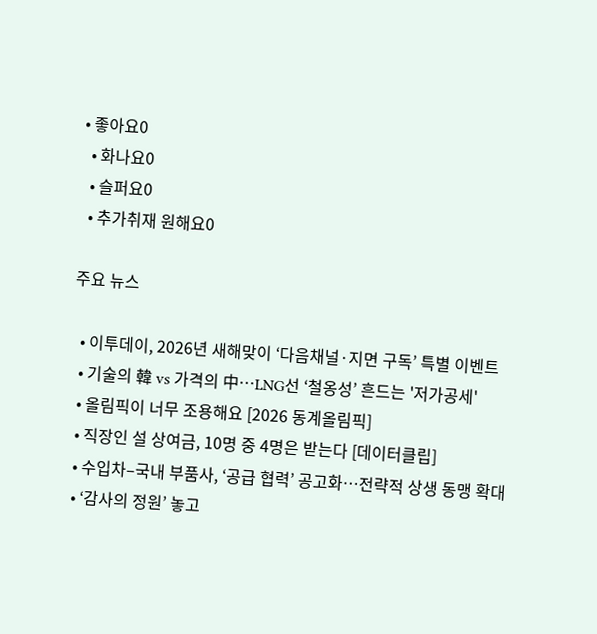• 좋아요0
  • 화나요0
  • 슬퍼요0
  • 추가취재 원해요0

주요 뉴스

  • 이투데이, 2026년 새해맞이 ‘다음채널·지면 구독’ 특별 이벤트
  • 기술의 韓 vs 가격의 中…LNG선 ‘철옹성’ 흔드는 '저가공세'
  • 올림픽이 너무 조용해요 [2026 동계올림픽]
  • 직장인 설 상여금, 10명 중 4명은 받는다 [데이터클립]
  • 수입차–국내 부품사, ‘공급 협력’ 공고화…전략적 상생 동맹 확대
  • ‘감사의 정원’ 놓고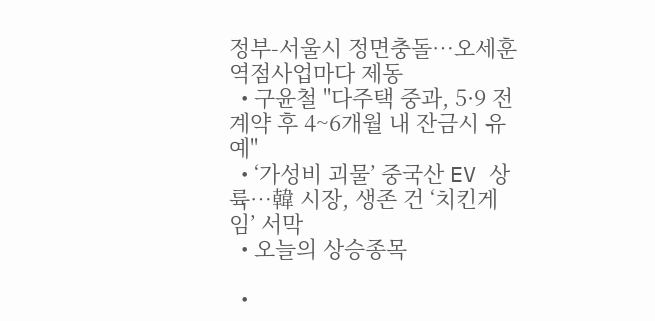정부-서울시 정면충돌…오세훈 역점사업마다 제동
  • 구윤철 "다주택 중과, 5·9 전 계약 후 4~6개월 내 잔금시 유예"
  • ‘가성비 괴물’ 중국산 EV 상륙…韓 시장, 생존 건 ‘치킨게임’ 서막
  • 오늘의 상승종목

  •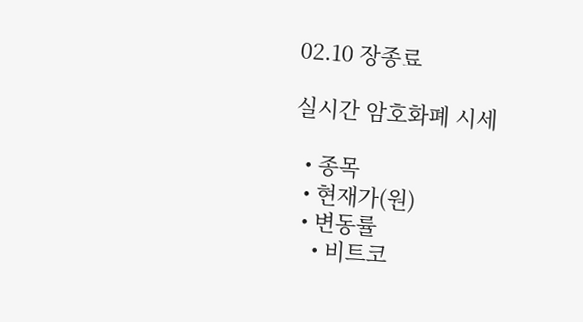02.10 장종료

실시간 암호화폐 시세

  • 종목
  • 현재가(원)
  • 변동률
    • 비트코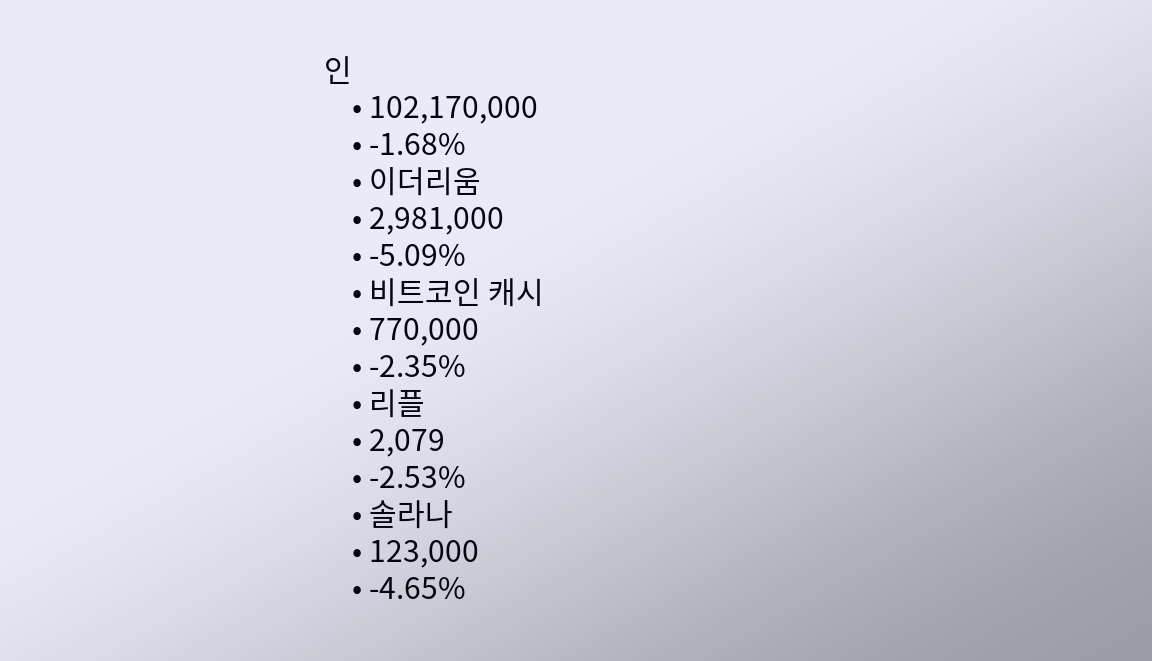인
    • 102,170,000
    • -1.68%
    • 이더리움
    • 2,981,000
    • -5.09%
    • 비트코인 캐시
    • 770,000
    • -2.35%
    • 리플
    • 2,079
    • -2.53%
    • 솔라나
    • 123,000
    • -4.65%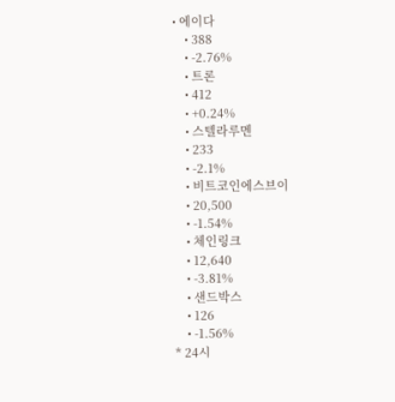• 에이다
    • 388
    • -2.76%
    • 트론
    • 412
    • +0.24%
    • 스텔라루멘
    • 233
    • -2.1%
    • 비트코인에스브이
    • 20,500
    • -1.54%
    • 체인링크
    • 12,640
    • -3.81%
    • 샌드박스
    • 126
    • -1.56%
* 24시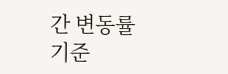간 변동률 기준